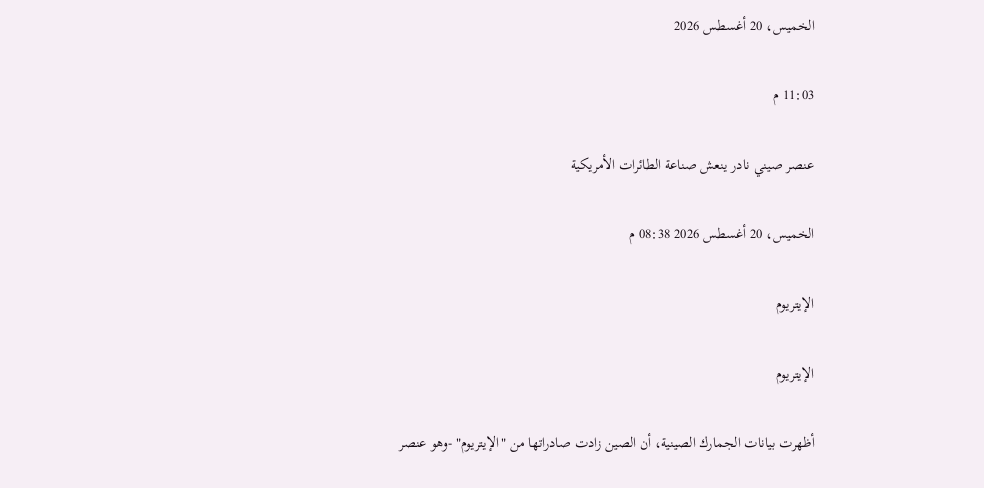الخميس، 20 أغسطس 2026

11:03 م

عنصر صيني نادر ينعش صناعة الطائرات الأمريكية

الخميس، 20 أغسطس 2026 08:38 م

الإيتريوم

الإيتريوم

أظهرت بيانات الجمارك الصينية، أن الصين زادت صادراتها من "الإيتريوم" -وهو عنصر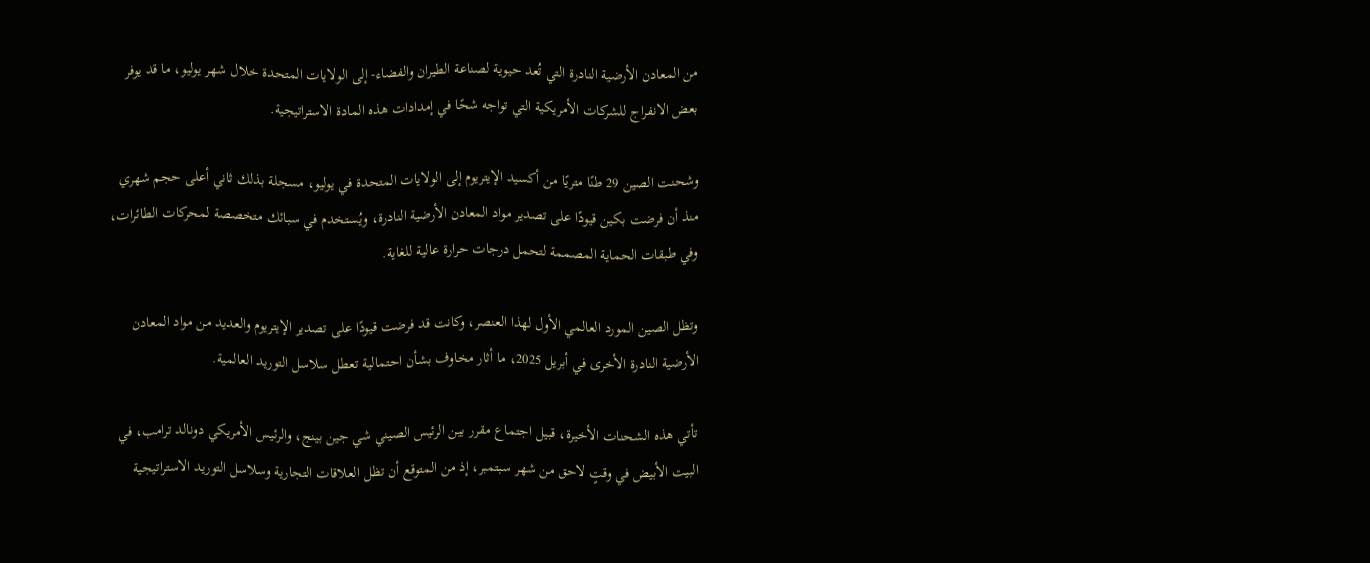من المعادن الأرضية النادرة التي تُعد حيوية لصناعة الطيران والفضاء- إلى الولايات المتحدة خلال شهر يوليو، ما قد يوفر بعض الانفراج للشركات الأمريكية التي تواجه شحًا في إمدادات هذه المادة الاستراتيجية.

وشحنت الصين 29 طنًا متريًا من أكسيد الإيتريوم إلى الولايات المتحدة في يوليو، مسجلة بذلك ثاني أعلى حجم شهري منذ أن فرضت بكين قيودًا على تصدير مواد المعادن الأرضية النادرة، ويُستخدم في سبائك متخصصة لمحركات الطائرات، وفي طبقات الحماية المصممة لتحمل درجات حرارة عالية للغاية.

وتظل الصين المورد العالمي الأول لهذا العنصر، وكانت قد فرضت قيودًا على تصدير الإيتريوم والعديد من مواد المعادن الأرضية النادرة الأخرى في أبريل 2025، ما أثار مخاوف بشأن احتمالية تعطل سلاسل التوريد العالمية.

تأتي هذه الشحنات الأخيرة، قبيل اجتماع مقرر بين الرئيس الصيني شي جين بينج، والرئيس الأمريكي دونالد ترامب، في البيت الأبيض في وقتٍ لاحق من شهر سبتمبر، إذ من المتوقع أن تظل العلاقات التجارية وسلاسل التوريد الاستراتيجية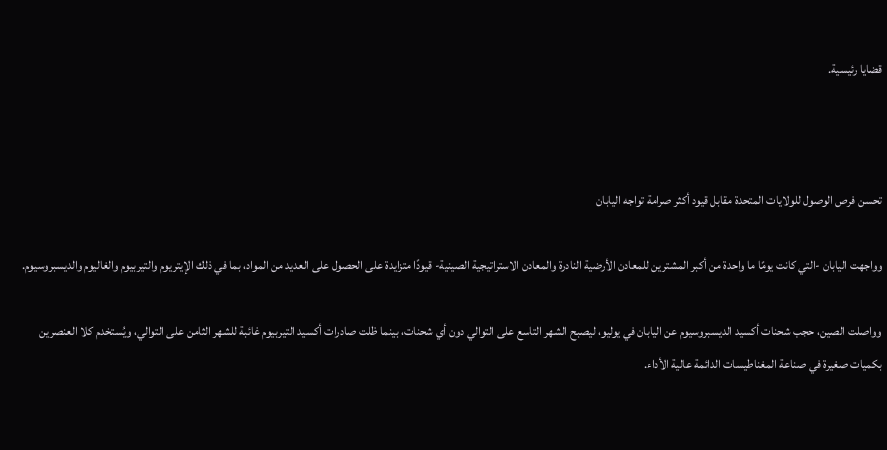قضايا رئيسية.



تحسن فرص الوصول للولايات المتحدة مقابل قيود أكثر صرامة تواجه اليابان

وواجهت اليابان -التي كانت يومًا ما واحدة من أكبر المشترين للمعادن الأرضية النادرة والمعادن الاستراتيجية الصينية- قيودًا متزايدة على الحصول على العديد من المواد، بما في ذلك الإيتريوم والتيربيوم والغاليوم والديسبروسيوم.

وواصلت الصين، حجب شحنات أكسيد الديسبروسيوم عن اليابان في يوليو، ليصبح الشهر التاسع على التوالي دون أي شحنات، بينما ظلت صادرات أكسيد التيربيوم غائبة للشهر الثامن على التوالي، ويُستخدم كلا العنصرين بكميات صغيرة في صناعة المغناطيسات الدائمة عالية الأداء.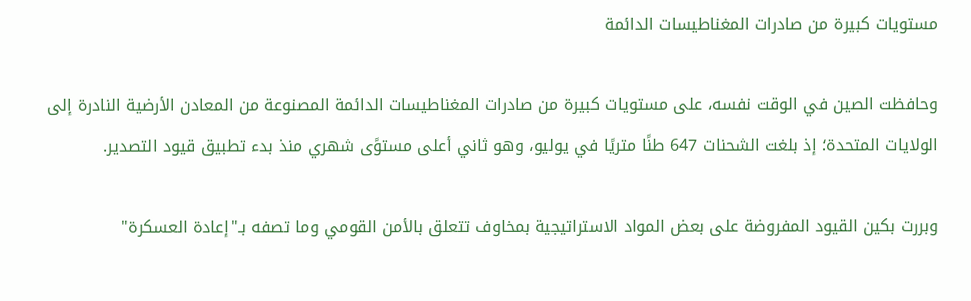مستويات كبيرة من صادرات المغناطيسات الدائمة

وحافظت الصين في الوقت نفسه، على مستويات كبيرة من صادرات المغناطيسات الدائمة المصنوعة من المعادن الأرضية النادرة إلى الولايات المتحدة؛ إذ بلغت الشحنات 647 طنًا متريًا في يوليو، وهو ثاني أعلى مستوًى شهري منذ بدء تطبيق قيود التصدير.

وبررت بكين القيود المفروضة على بعض المواد الاستراتيجية بمخاوف تتعلق بالأمن القومي وما تصفه بـ"إعادة العسكرة"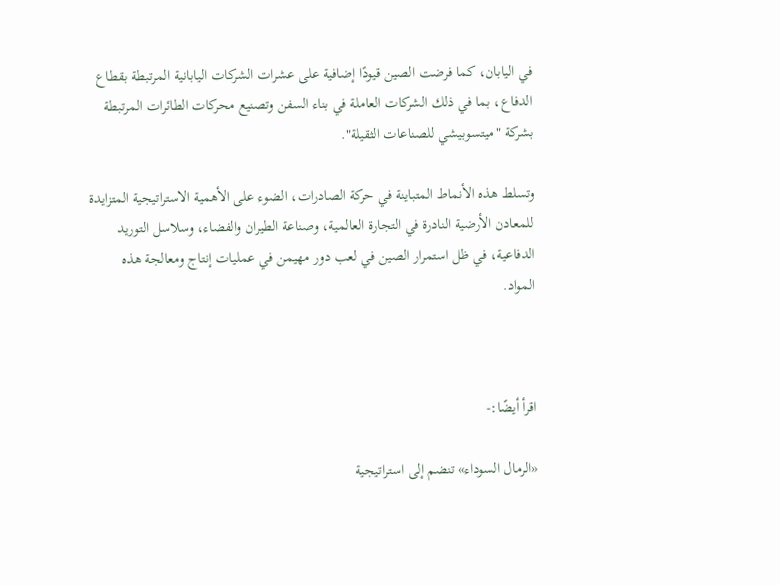في اليابان، كما فرضت الصين قيودًا إضافية على عشرات الشركات اليابانية المرتبطة بقطاع الدفاع، بما في ذلك الشركات العاملة في بناء السفن وتصنيع محركات الطائرات المرتبطة بشركة "ميتسوبيشي للصناعات الثقيلة".

وتسلط هذه الأنماط المتباينة في حركة الصادرات، الضوء على الأهمية الاستراتيجية المتزايدة للمعادن الأرضية النادرة في التجارة العالمية، وصناعة الطيران والفضاء، وسلاسل التوريد الدفاعية، في ظل استمرار الصين في لعب دور مهيمن في عمليات إنتاج ومعالجة هذه المواد.



اقرأ أيضًا:-

«الرمال السوداء» تنضم إلى استراتيجية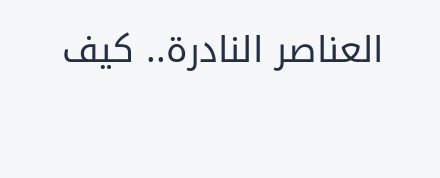العناصر النادرة.. كيف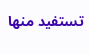تستفيد منها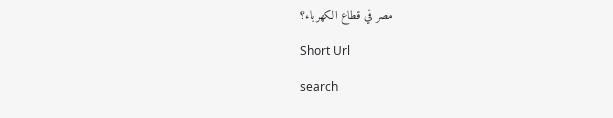مصر في قطاع الكهرباء؟

Short Url

search